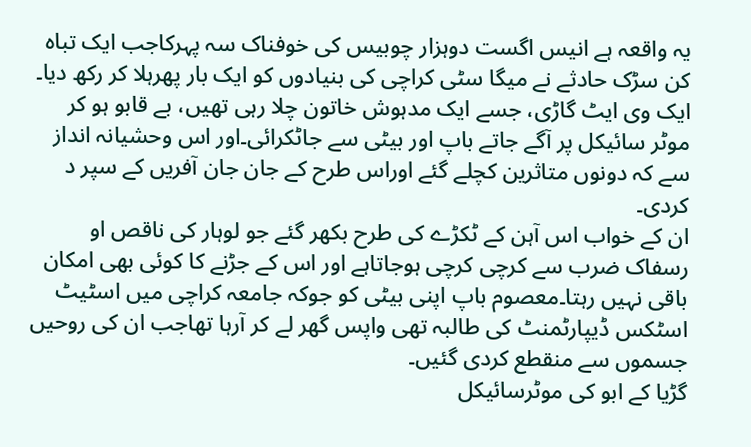یہ واقعہ ہے انیس اگست دوہزار چوبیس کی خوفناک سہ پہرکاجب ایک تباہ کن سڑک حادثے نے میگا سٹی کراچی کی بنیادوں کو ایک بار پھرہلا کر رکھ دیا۔ ایک وی ایٹ گاڑی، جسے ایک مدہوش خاتون چلا رہی تھیں، بے قابو ہو کر موٹر سائیکل پر آگے جاتے باپ اور بیٹی سے جاٹکرائی۔اور اس وحشیانہ انداز سے کہ دونوں متاثرین کچلے گئے اوراس طرح کے جان جان آفریں کے سپر د کردی۔
ان کے خواب اس آہن کے ٹکڑے کی طرح بکھر گئے جو لوہار کی ناقص او رسفاک ضرب سے کرچی کرچی ہوجاتاہے اور اس کے جڑنے کا کوئی بھی امکان باقی نہیں رہتا۔معصوم باپ اپنی بیٹی کو جوکہ جامعہ کراچی میں اسٹیٹ اسٹکس ڈیپارٹمنٹ کی طالبہ تھی واپس گھر لے کر آرہا تھاجب ان کی روحیں جسموں سے منقطع کردی گئیں۔
گڑیا کے ابو کی موٹرسائیکل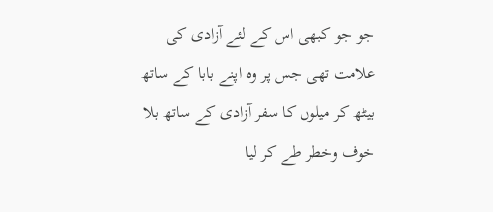جو جو کبھی اس کے لئے آزادی کی علامت تھی جس پر وہ اپنے بابا کے ساتھ بیٹھ کر میلوں کا سفر آزادی کے ساتھ بلا خوف وخطر طے کر لیا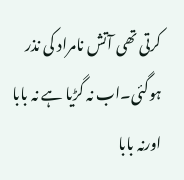کرتی تھی آتش نامراد کی نذر ہوگئی۔اب نہ گڑیا ہے نہ بابا اورنہ بابا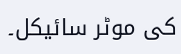کی موٹر سائیکل۔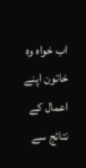اب خواہ وہ خاتون اپنے اعمال کے نتائج سے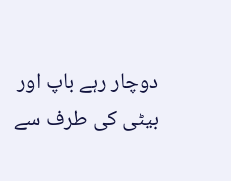دوچار رہے باپ اور بیٹی کی طرف سے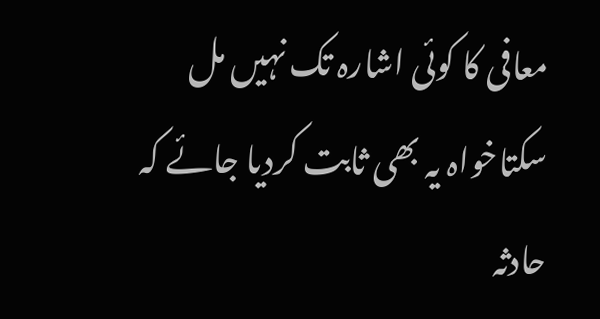معافی کا کوئی اشارہ تک نہیں مل سکتاخواہ یہ بھی ثابت کردیا جائے کہ حادثہ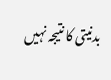بدنیتی کا نتیجہ نہیں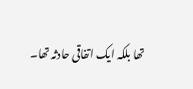تھا بلکہ ایک اتفاقی حادثہ تھا۔